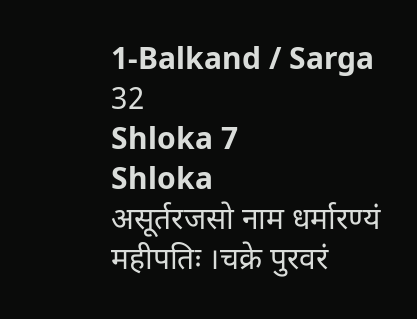1-Balkand / Sarga 32
Shloka 7
Shloka
असूर्तरजसो नाम धर्मारण्यं महीपतिः ।चक्रे पुरवरं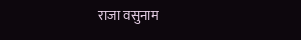राजा वसुनाम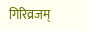गिरिव्रजम्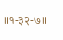॥१-३२-७॥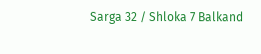Sarga 32 / Shloka 7 Balkand